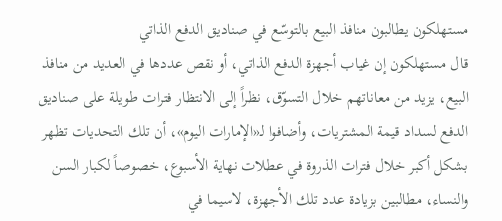مستهلكون يطالبون منافذ البيع بالتوسّع في صناديق الدفع الذاتي
قال مستهلكون إن غياب أجهزة الدفع الذاتي، أو نقص عددها في العديد من منافذ البيع، يزيد من معاناتهم خلال التسوّق، نظراً إلى الانتظار فترات طويلة على صناديق الدفع لسداد قيمة المشتريات، وأضافوا لـ«الإمارات اليوم»، أن تلك التحديات تظهر بشكل أكبر خلال فترات الذروة في عطلات نهاية الأسبوع، خصوصاً لكبار السن والنساء، مطالبين بزيادة عدد تلك الأجهزة، لاسيما في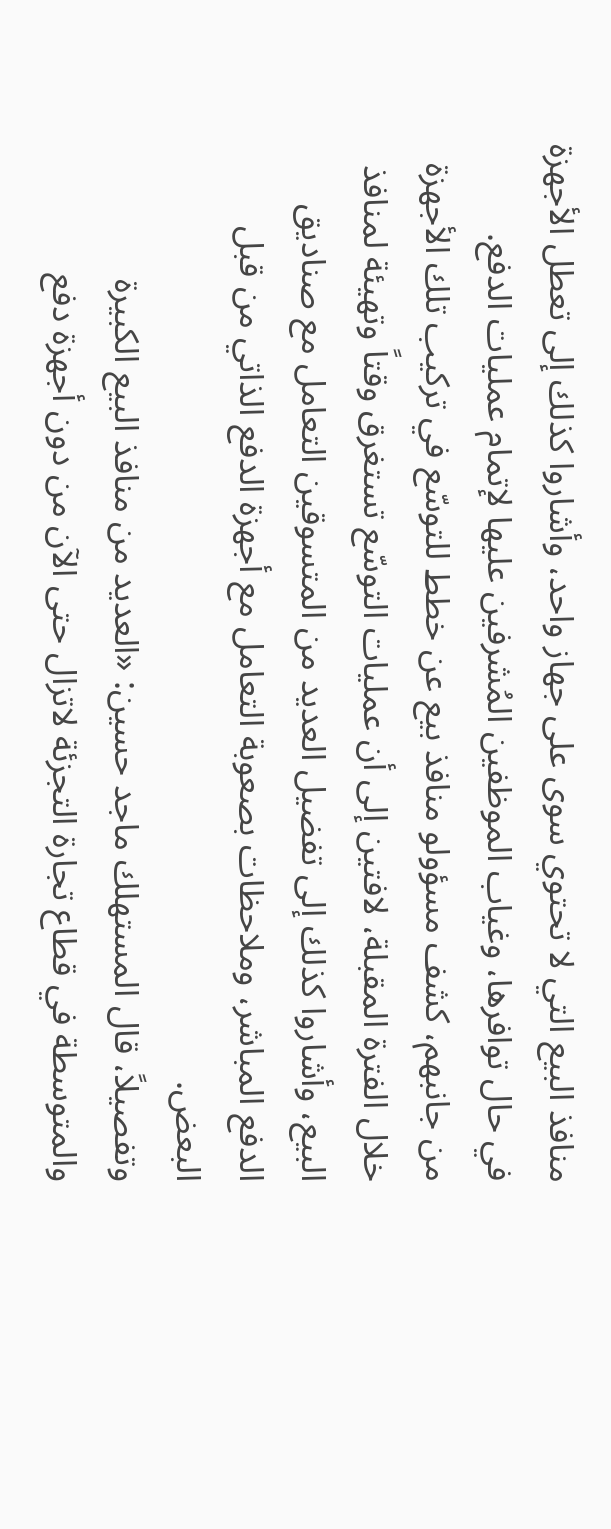منافذ البيع التي لا تحتوي سوى على جهاز واحد، وأشاروا كذلك إلى تعطل الأجهزة في حال توافرها، وغياب الموظفين المُشرفين عليها لإتمام عمليات الدفع.
من جانبهم، كشف مسؤولو منافذ بيع عن خطط للتوسّع في تركيب تلك الأجهزة خلال الفترة المقبلة، لافتين إلى أن عمليات التوسّع تستغرق وقتاً وتهيئة لمنافذ البيع، وأشاروا كذلك إلى تفضيل العديد من المتسوقين التعامل مع صناديق الدفع المباشر، وملاحظات بصعوبة التعامل مع أجهزة الدفع الذاتي من قبل البعض.
وتفصيلاً، قال المستهلك ماجد حسين: «العديد من منافذ البيع الكبيرة والمتوسطة في قطاع تجارة التجزئة لاتزال حتى الآن من دون أجهزة دفع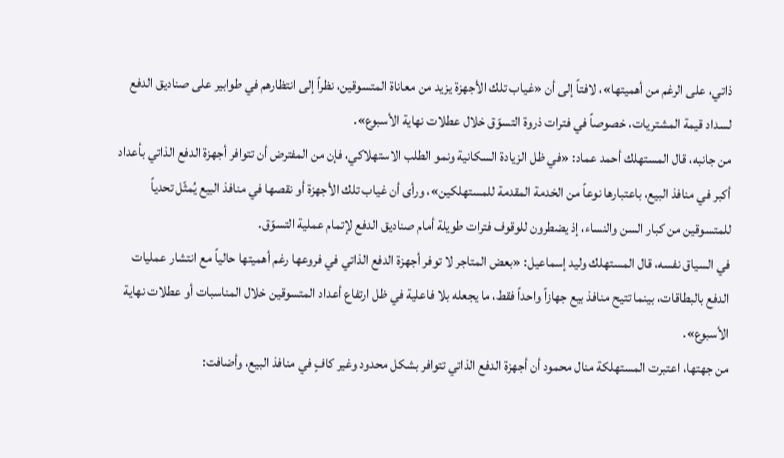ذاتي، على الرغم من أهميتها»، لافتاً إلى أن «غياب تلك الأجهزة يزيد من معاناة المتسوقين، نظراً إلى انتظارهم في طوابير على صناديق الدفع لسداد قيمة المشتريات، خصوصاً في فترات ذروة التسوّق خلال عطلات نهاية الأسبوع».
من جانبه، قال المستهلك أحمد عماد: «في ظل الزيادة السكانية ونمو الطلب الاستهلاكي، فإن من المفترض أن تتوافر أجهزة الدفع الذاتي بأعداد أكبر في منافذ البيع، باعتبارها نوعاً من الخدمة المقدمة للمستهلكين»، ورأى أن غياب تلك الأجهزة أو نقصها في منافذ البيع يُمثّل تحدياً للمتسوقين من كبار السن والنساء، إذ يضطرون للوقوف فترات طويلة أمام صناديق الدفع لإتمام عملية التسوّق.
في السياق نفسه، قال المستهلك وليد إسماعيل: «بعض المتاجر لا توفر أجهزة الدفع الذاتي في فروعها رغم أهميتها حالياً مع انتشار عمليات الدفع بالبطاقات، بينما تتيح منافذ بيع جهازاً واحداً فقط، ما يجعله بلا فاعلية في ظل ارتفاع أعداد المتسوقين خلال المناسبات أو عطلات نهاية الأسبوع».
من جهتها، اعتبرت المستهلكة منال محمود أن أجهزة الدفع الذاتي تتوافر بشكل محدود وغير كافٍ في منافذ البيع، وأضافت: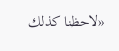«لاحظنا كذلك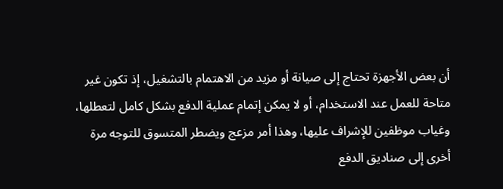أن بعض الأجهزة تحتاج إلى صيانة أو مزيد من الاهتمام بالتشغيل، إذ تكون غير متاحة للعمل عند الاستخدام، أو لا يمكن إتمام عملية الدفع بشكل كامل لتعطلها، وغياب موظفين للإشراف عليها، وهذا أمر مزعج ويضطر المتسوق للتوجه مرة أخرى إلى صناديق الدفع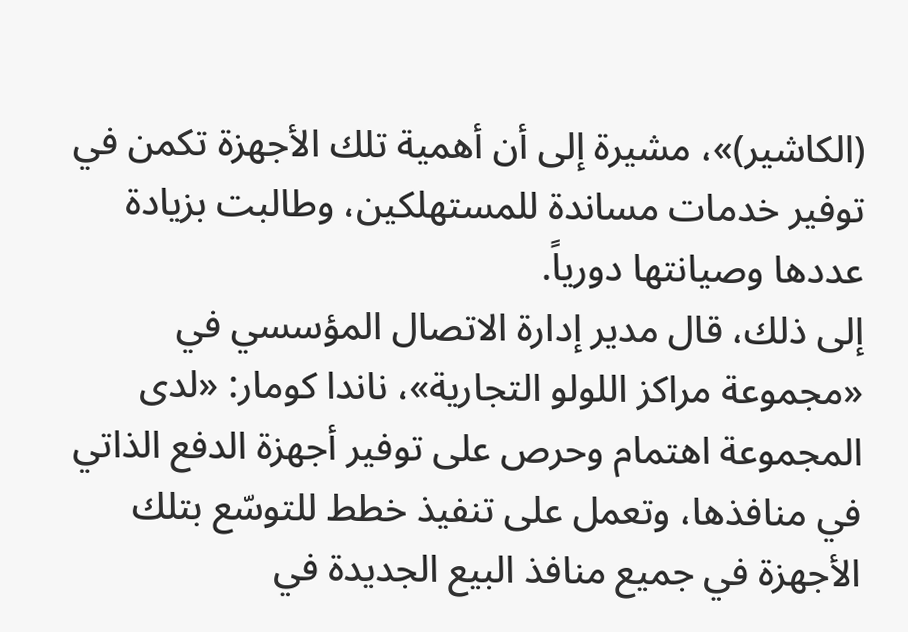(الكاشير)»، مشيرة إلى أن أهمية تلك الأجهزة تكمن في توفير خدمات مساندة للمستهلكين، وطالبت بزيادة عددها وصيانتها دورياً.
إلى ذلك، قال مدير إدارة الاتصال المؤسسي في «مجموعة مراكز اللولو التجارية»، ناندا كومار: «لدى المجموعة اهتمام وحرص على توفير أجهزة الدفع الذاتي في منافذها، وتعمل على تنفيذ خطط للتوسّع بتلك الأجهزة في جميع منافذ البيع الجديدة في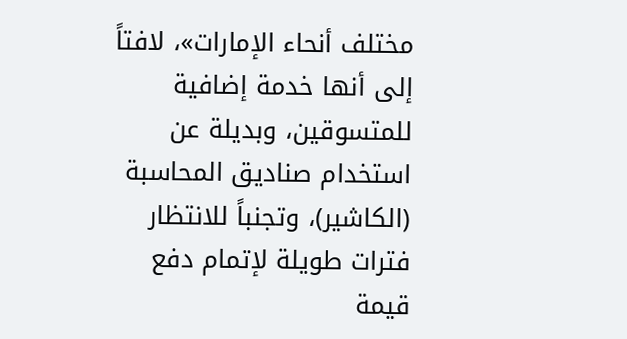مختلف أنحاء الإمارات»، لافتاً إلى أنها خدمة إضافية للمتسوقين، وبديلة عن استخدام صناديق المحاسبة (الكاشير)، وتجنباً للانتظار فترات طويلة لإتمام دفع قيمة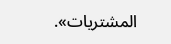المشتريات».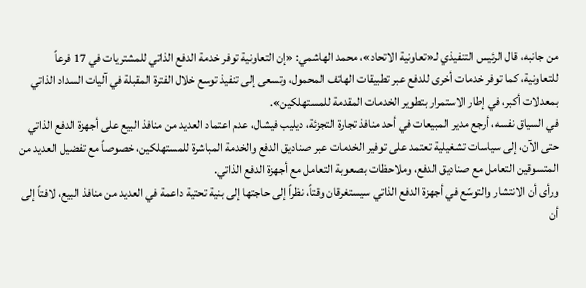من جانبه، قال الرئيس التنفيذي لـ«تعاونية الاتحاد»، محمد الهاشمي: «إن التعاونية توفر خدمة الدفع الذاتي للمشتريات في 17 فرعاً للتعاونية، كما توفر خدمات أخرى للدفع عبر تطبيقات الهاتف المحمول، وتسعى إلى تنفيذ توسع خلال الفترة المقبلة في آليات السداد الذاتي بمعدلات أكبر، في إطار الاستمرار بتطوير الخدمات المقدمة للمستهلكين».
في السياق نفسه، أرجع مدير المبيعات في أحد منافذ تجارة التجزئة، ديليب فيشال، عدم اعتماد العديد من منافذ البيع على أجهزة الدفع الذاتي حتى الآن، إلى سياسات تشغيلية تعتمد على توفير الخدمات عبر صناديق الدفع والخدمة المباشرة للمستهلكين، خصوصاً مع تفضيل العديد من المتسوقين التعامل مع صناديق الدفع، وملاحظات بصعوبة التعامل مع أجهزة الدفع الذاتي.
ورأى أن الانتشار والتوسّع في أجهزة الدفع الذاتي سيستغرقان وقتاً، نظراً إلى حاجتها إلى بنية تحتية داعمة في العديد من منافذ البيع، لافتاً إلى أن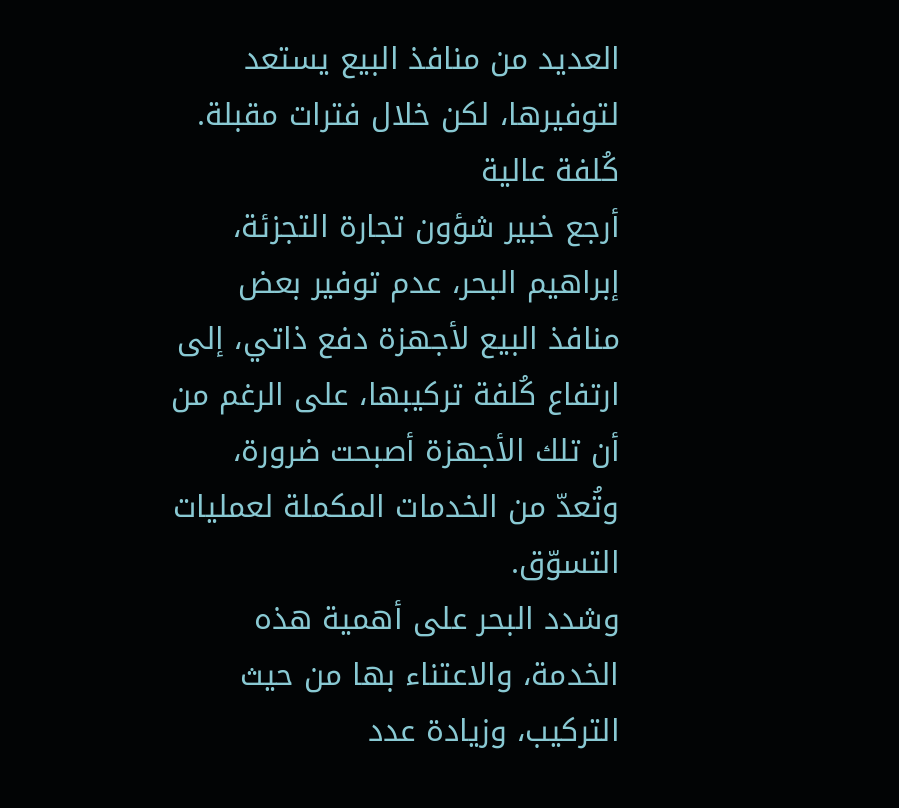العديد من منافذ البيع يستعد لتوفيرها، لكن خلال فترات مقبلة.
كُلفة عالية
أرجع خبير شؤون تجارة التجزئة، إبراهيم البحر، عدم توفير بعض منافذ البيع لأجهزة دفع ذاتي، إلى ارتفاع كُلفة تركيبها، على الرغم من أن تلك الأجهزة أصبحت ضرورة، وتُعدّ من الخدمات المكملة لعمليات التسوّق.
وشدد البحر على أهمية هذه الخدمة، والاعتناء بها من حيث التركيب، وزيادة عدد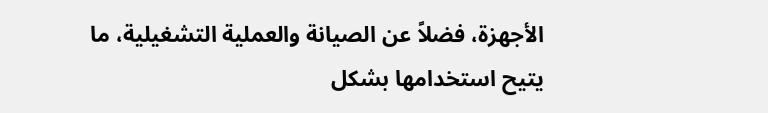الأجهزة، فضلاً عن الصيانة والعملية التشغيلية، ما يتيح استخدامها بشكل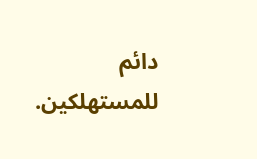دائم للمستهلكين.